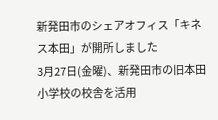新発田市のシェアオフィス「キネス本田」が開所しました
3月27日(金曜)、新発田市の旧本田小学校の校舎を活用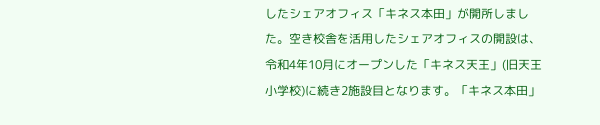したシェアオフィス「キネス本田」が開所しました。空き校舎を活用したシェアオフィスの開設は、令和4年10月にオープンした「キネス天王」(旧天王小学校)に続き2施設目となります。「キネス本田」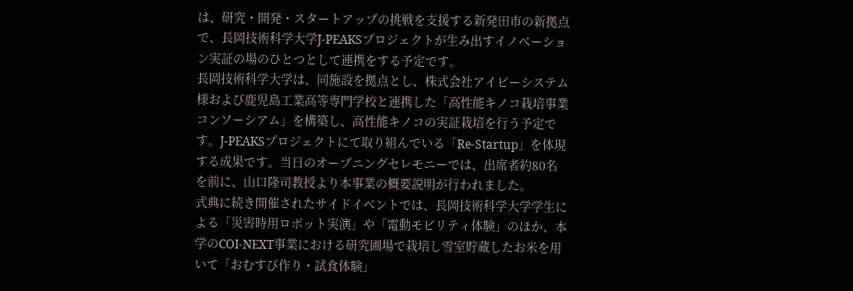は、研究・開発・スタートアップの挑戦を支援する新発田市の新拠点で、長岡技術科学大学J-PEAKSプロジェクトが生み出すイノベーション実証の場のひとつとして連携をする予定です。
長岡技術科学大学は、同施設を拠点とし、株式会社アイビーシステム様および鹿児島工業高等専門学校と連携した「高性能キノコ栽培事業コンソーシアム」を構築し、高性能キノコの実証栽培を行う予定です。J-PEAKSプロジェクトにて取り組んでいる「Re-Startup」を体現する成果です。当日のオープニングセレモニーでは、出席者約80名を前に、山口隆司教授より本事業の概要説明が行われました。
式典に続き開催されたサイドイベントでは、長岡技術科学大学学生による「災害時用ロボット実演」や「電動モビリティ体験」のほか、本学のCOI-NEXT事業における研究圃場で栽培し雪室貯蔵したお米を用いて「おむすび作り・試食体験」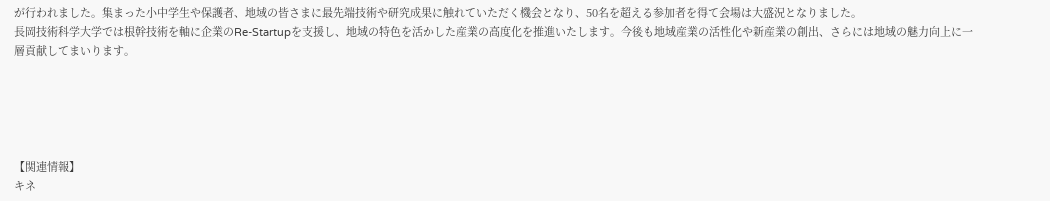が行われました。集まった小中学生や保護者、地域の皆さまに最先端技術や研究成果に触れていただく機会となり、50名を超える参加者を得て会場は大盛況となりました。
長岡技術科学大学では根幹技術を軸に企業のRe-Startupを支援し、地域の特色を活かした産業の高度化を推進いたします。今後も地域産業の活性化や新産業の創出、さらには地域の魅力向上に一層貢献してまいります。





【関連情報】
キネ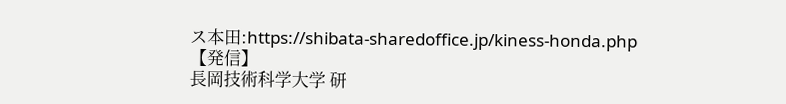ス本田:https://shibata-sharedoffice.jp/kiness-honda.php
【発信】
長岡技術科学大学 研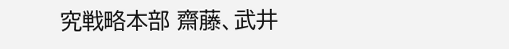究戦略本部 齋藤、武井